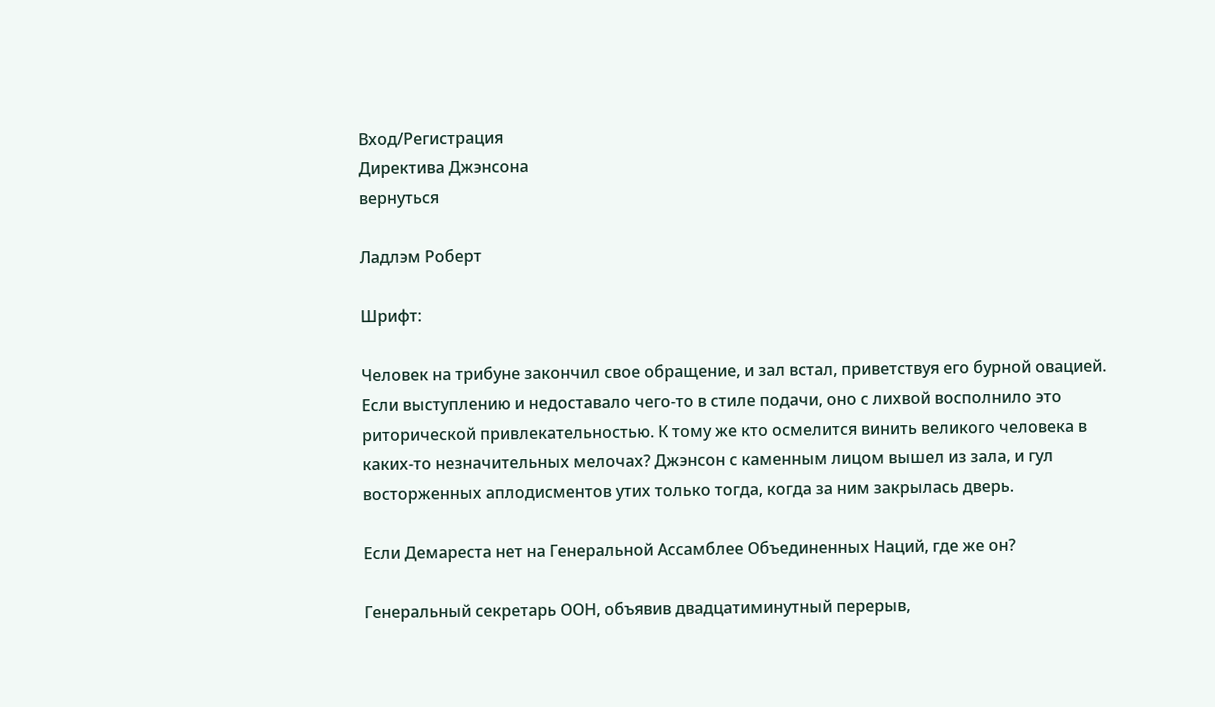Вход/Регистрация
Директива Джэнсона
вернуться

Ладлэм Роберт

Шрифт:

Человек на трибуне закончил свое обращение, и зал встал, приветствуя его бурной овацией. Если выступлению и недоставало чего-то в стиле подачи, оно с лихвой восполнило это риторической привлекательностью. К тому же кто осмелится винить великого человека в каких-то незначительных мелочах? Джэнсон с каменным лицом вышел из зала, и гул восторженных аплодисментов утих только тогда, когда за ним закрылась дверь.

Если Демареста нет на Генеральной Ассамблее Объединенных Наций, где же он?

Генеральный секретарь ООН, объявив двадцатиминутный перерыв,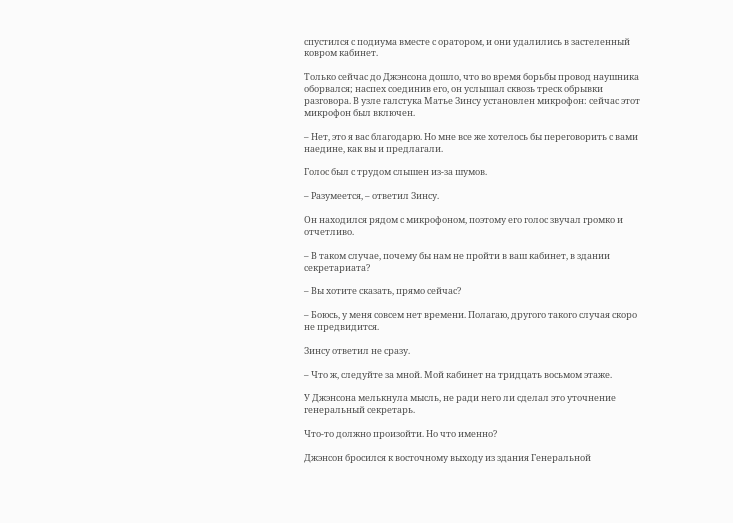спустился с подиума вместе с оратором, и они удалились в застеленный ковром кабинет.

Только сейчас до Джэнсона дошло, что во время борьбы провод наушника оборвался; наспех соединив его, он услышал сквозь треск обрывки разговора. В узле галстука Матье Зинсу установлен микрофон: сейчас этот микрофон был включен.

– Нет, это я вас благодарю. Но мне все же хотелось бы переговорить с вами наедине, как вы и предлагали.

Голос был с трудом слышен из-за шумов.

– Разумеется, – ответил Зинсу.

Он находился рядом с микрофоном, поэтому его голос звучал громко и отчетливо.

– В таком случае, почему бы нам не пройти в ваш кабинет, в здании секретариата?

– Вы хотите сказать, прямо сейчас?

– Боюсь, у меня совсем нет времени. Полагаю, другого такого случая скоро не предвидится.

Зинсу ответил не сразу.

– Что ж, следуйте за мной. Мой кабинет на тридцать восьмом этаже.

У Джэнсона мелькнула мысль, не ради него ли сделал это уточнение генеральный секретарь.

Что-то должно произойти. Но что именно?

Джэнсон бросился к восточному выходу из здания Генеральной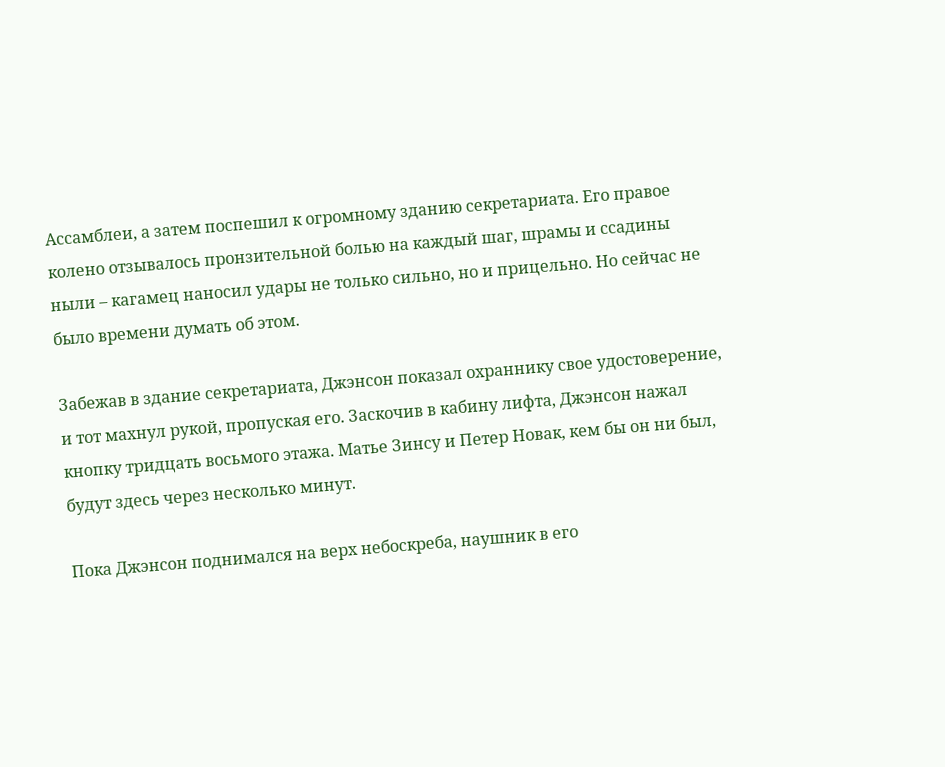Ассамблеи, а затем поспешил к огромному зданию секретариата. Его правое колено отзывалось пронзительной болью на каждый шаг, шрамы и ссадины ныли – кагамец наносил удары не только сильно, но и прицельно. Но сейчас не было времени думать об этом.

Забежав в здание секретариата, Джэнсон показал охраннику свое удостоверение, и тот махнул рукой, пропуская его. Заскочив в кабину лифта, Джэнсон нажал кнопку тридцать восьмого этажа. Матье Зинсу и Петер Новак, кем бы он ни был, будут здесь через несколько минут.

Пока Джэнсон поднимался на верх небоскреба, наушник в его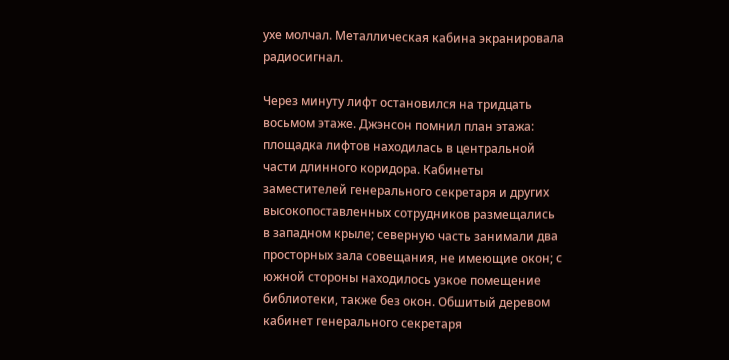ухе молчал. Металлическая кабина экранировала радиосигнал.

Через минуту лифт остановился на тридцать восьмом этаже. Джэнсон помнил план этажа: площадка лифтов находилась в центральной части длинного коридора. Кабинеты заместителей генерального секретаря и других высокопоставленных сотрудников размещались в западном крыле; северную часть занимали два просторных зала совещания, не имеющие окон; с южной стороны находилось узкое помещение библиотеки, также без окон. Обшитый деревом кабинет генерального секретаря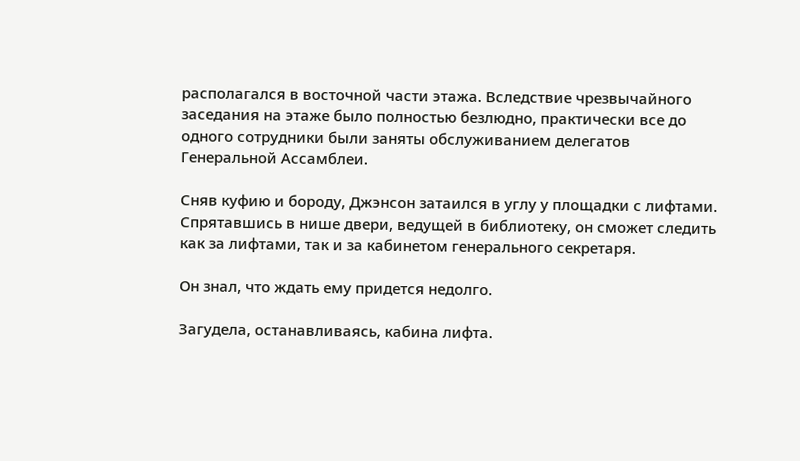располагался в восточной части этажа. Вследствие чрезвычайного заседания на этаже было полностью безлюдно, практически все до одного сотрудники были заняты обслуживанием делегатов Генеральной Ассамблеи.

Сняв куфию и бороду, Джэнсон затаился в углу у площадки с лифтами. Спрятавшись в нише двери, ведущей в библиотеку, он сможет следить как за лифтами, так и за кабинетом генерального секретаря.

Он знал, что ждать ему придется недолго.

Загудела, останавливаясь, кабина лифта.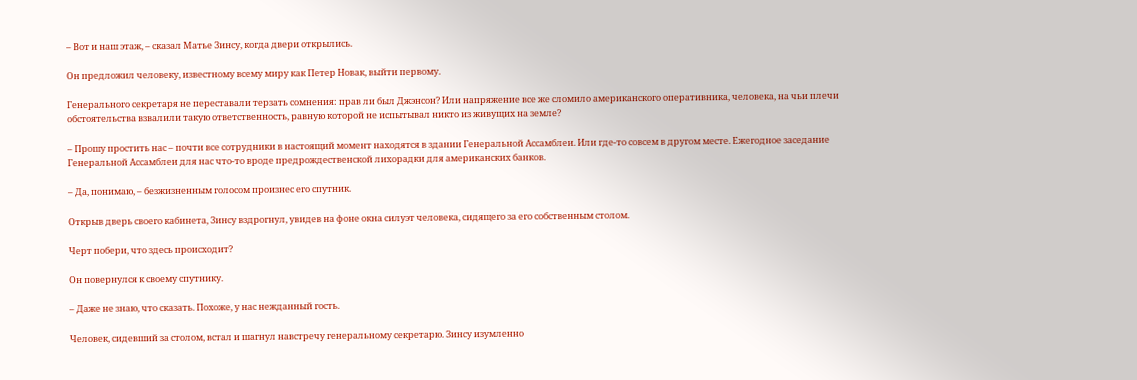– Вот и наш этаж, – сказал Матье Зинсу, когда двери открылись.

Он предложил человеку, известному всему миру как Петер Новак, выйти первому.

Генерального секретаря не переставали терзать сомнения: прав ли был Джэнсон? Или напряжение все же сломило американского оперативника, человека, на чьи плечи обстоятельства взвалили такую ответственность, равную которой не испытывал никто из живущих на земле?

– Прошу простить нас – почти все сотрудники в настоящий момент находятся в здании Генеральной Ассамблеи. Или где-то совсем в другом месте. Ежегодное заседание Генеральной Ассамблеи для нас что-то вроде предрождественской лихорадки для американских банков.

– Да, понимаю, – безжизненным голосом произнес его спутник.

Открыв дверь своего кабинета, Зинсу вздрогнул, увидев на фоне окна силуэт человека, сидящего за его собственным столом.

Черт побери, что здесь происходит?

Он повернулся к своему спутнику.

– Даже не знаю, что сказать. Похоже, у нас нежданный гость.

Человек, сидевший за столом, встал и шагнул навстречу генеральному секретарю. Зинсу изумленно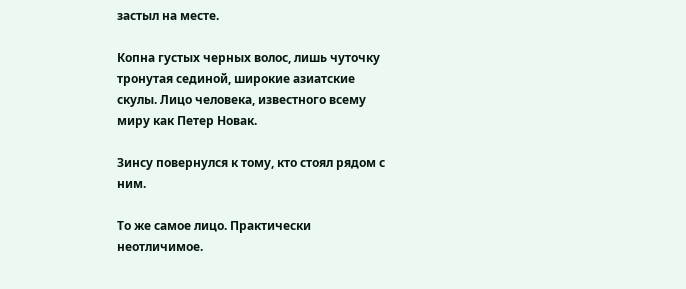застыл на месте.

Копна густых черных волос, лишь чуточку тронутая сединой, широкие азиатские скулы. Лицо человека, известного всему миру как Петер Новак.

Зинсу повернулся к тому, кто стоял рядом с ним.

То же самое лицо. Практически неотличимое.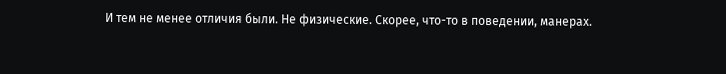И тем не менее отличия были. Не физические. Скорее, что-то в поведении, манерах.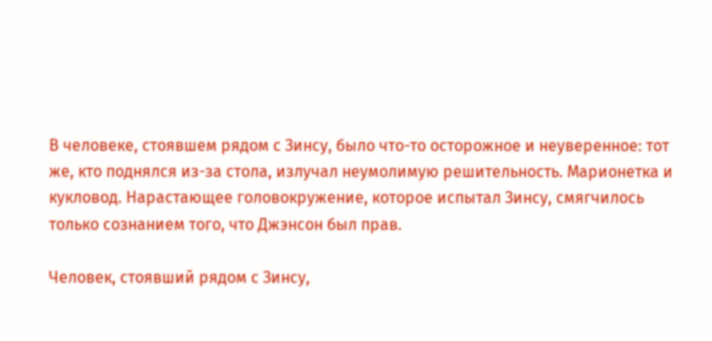В человеке, стоявшем рядом с Зинсу, было что-то осторожное и неуверенное: тот же, кто поднялся из-за стола, излучал неумолимую решительность. Марионетка и кукловод. Нарастающее головокружение, которое испытал Зинсу, смягчилось только сознанием того, что Джэнсон был прав.

Человек, стоявший рядом с Зинсу,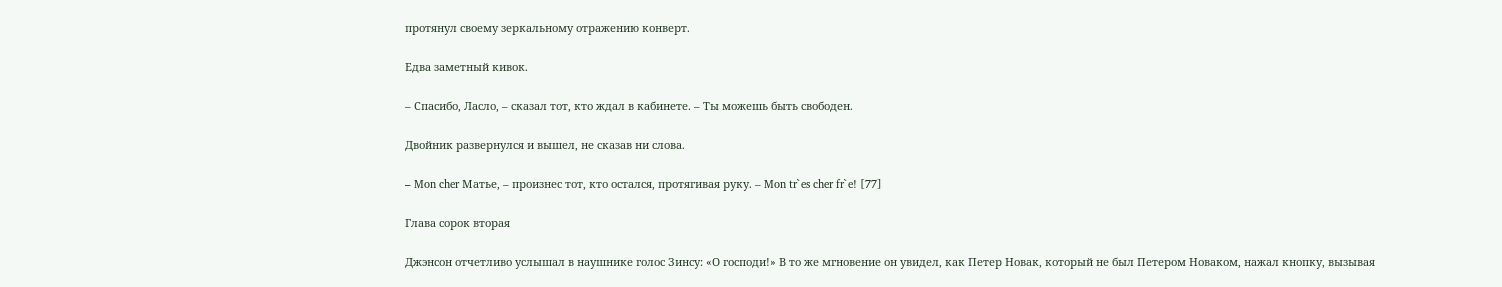протянул своему зеркальному отражению конверт.

Едва заметный кивок.

– Спасибо, Ласло, – сказал тот, кто ждал в кабинете. – Ты можешь быть свободен.

Двойник развернулся и вышел, не сказав ни слова.

– Mon cher Матье, – произнес тот, кто остался, протягивая руку. – Mon tr`es cher fr`e! [77]

Глава сорок вторая

Джэнсон отчетливо услышал в наушнике голос Зинсу: «О господи!» В то же мгновение он увидел, как Петер Новак, который не был Петером Новаком, нажал кнопку, вызывая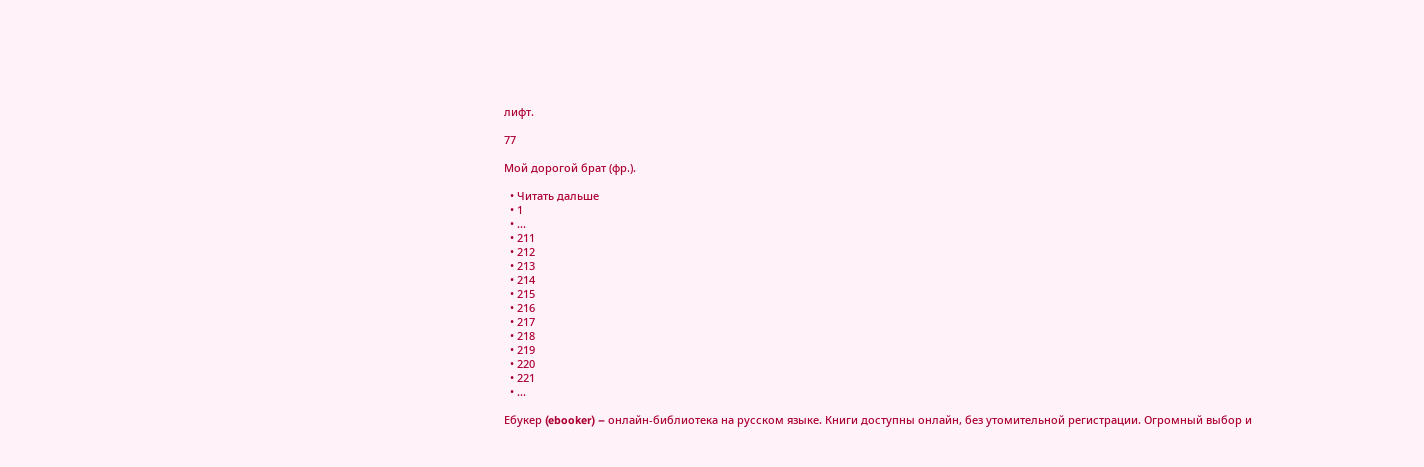лифт.

77

Мой дорогой брат (фр.).

  • Читать дальше
  • 1
  • ...
  • 211
  • 212
  • 213
  • 214
  • 215
  • 216
  • 217
  • 218
  • 219
  • 220
  • 221
  • ...

Ебукер (ebooker) – онлайн-библиотека на русском языке. Книги доступны онлайн, без утомительной регистрации. Огромный выбор и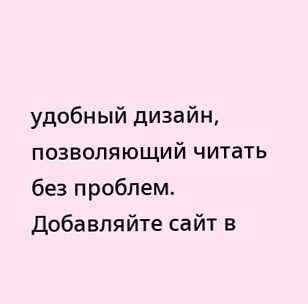удобный дизайн, позволяющий читать без проблем. Добавляйте сайт в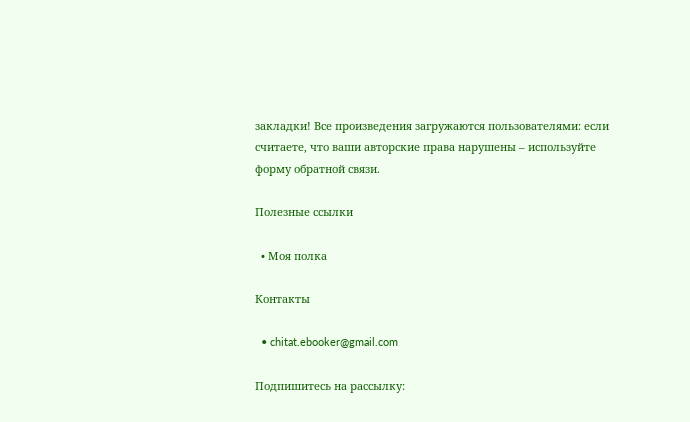закладки! Все произведения загружаются пользователями: если считаете, что ваши авторские права нарушены – используйте форму обратной связи.

Полезные ссылки

  • Моя полка

Контакты

  • chitat.ebooker@gmail.com

Подпишитесь на рассылку: